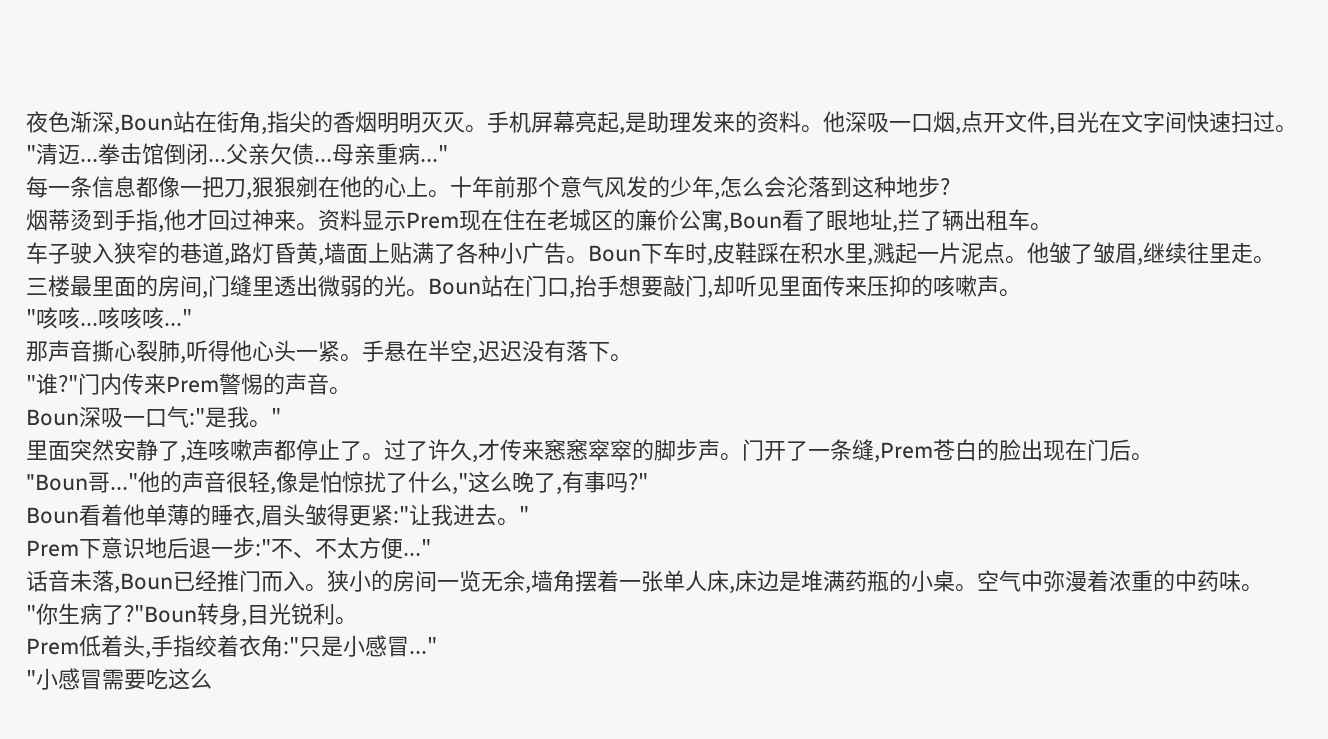夜色渐深,Boun站在街角,指尖的香烟明明灭灭。手机屏幕亮起,是助理发来的资料。他深吸一口烟,点开文件,目光在文字间快速扫过。
"清迈...拳击馆倒闭...父亲欠债...母亲重病..."
每一条信息都像一把刀,狠狠剜在他的心上。十年前那个意气风发的少年,怎么会沦落到这种地步?
烟蒂烫到手指,他才回过神来。资料显示Prem现在住在老城区的廉价公寓,Boun看了眼地址,拦了辆出租车。
车子驶入狭窄的巷道,路灯昏黄,墙面上贴满了各种小广告。Boun下车时,皮鞋踩在积水里,溅起一片泥点。他皱了皱眉,继续往里走。
三楼最里面的房间,门缝里透出微弱的光。Boun站在门口,抬手想要敲门,却听见里面传来压抑的咳嗽声。
"咳咳...咳咳咳..."
那声音撕心裂肺,听得他心头一紧。手悬在半空,迟迟没有落下。
"谁?"门内传来Prem警惕的声音。
Boun深吸一口气:"是我。"
里面突然安静了,连咳嗽声都停止了。过了许久,才传来窸窸窣窣的脚步声。门开了一条缝,Prem苍白的脸出现在门后。
"Boun哥..."他的声音很轻,像是怕惊扰了什么,"这么晚了,有事吗?"
Boun看着他单薄的睡衣,眉头皱得更紧:"让我进去。"
Prem下意识地后退一步:"不、不太方便..."
话音未落,Boun已经推门而入。狭小的房间一览无余,墙角摆着一张单人床,床边是堆满药瓶的小桌。空气中弥漫着浓重的中药味。
"你生病了?"Boun转身,目光锐利。
Prem低着头,手指绞着衣角:"只是小感冒..."
"小感冒需要吃这么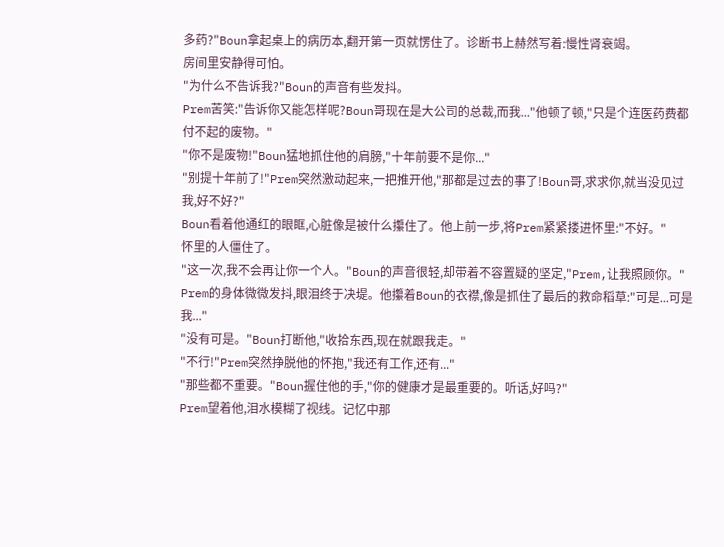多药?"Boun拿起桌上的病历本,翻开第一页就愣住了。诊断书上赫然写着:慢性肾衰竭。
房间里安静得可怕。
"为什么不告诉我?"Boun的声音有些发抖。
Prem苦笑:"告诉你又能怎样呢?Boun哥现在是大公司的总裁,而我..."他顿了顿,"只是个连医药费都付不起的废物。"
"你不是废物!"Boun猛地抓住他的肩膀,"十年前要不是你..."
"别提十年前了!"Prem突然激动起来,一把推开他,"那都是过去的事了!Boun哥,求求你,就当没见过我,好不好?"
Boun看着他通红的眼眶,心脏像是被什么攥住了。他上前一步,将Prem紧紧搂进怀里:"不好。"
怀里的人僵住了。
"这一次,我不会再让你一个人。"Boun的声音很轻,却带着不容置疑的坚定,"Prem,让我照顾你。"
Prem的身体微微发抖,眼泪终于决堤。他攥着Boun的衣襟,像是抓住了最后的救命稻草:"可是...可是我..."
"没有可是。"Boun打断他,"收拾东西,现在就跟我走。"
"不行!"Prem突然挣脱他的怀抱,"我还有工作,还有..."
"那些都不重要。"Boun握住他的手,"你的健康才是最重要的。听话,好吗?"
Prem望着他,泪水模糊了视线。记忆中那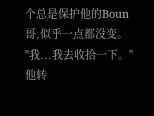个总是保护他的Boun哥,似乎一点都没变。
"我...我去收拾一下。"他转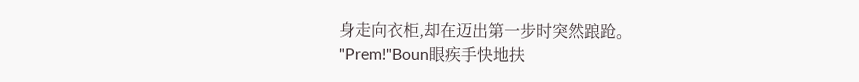身走向衣柜,却在迈出第一步时突然踉跄。
"Prem!"Boun眼疾手快地扶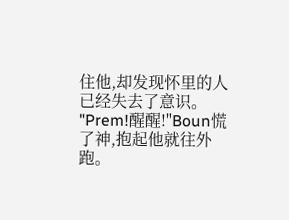住他,却发现怀里的人已经失去了意识。
"Prem!醒醒!"Boun慌了神,抱起他就往外跑。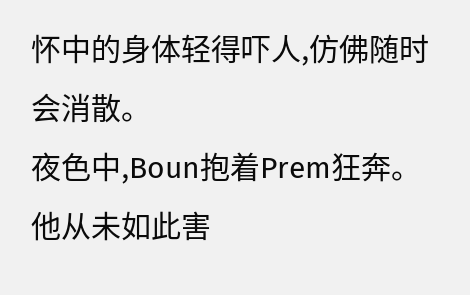怀中的身体轻得吓人,仿佛随时会消散。
夜色中,Boun抱着Prem狂奔。他从未如此害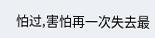怕过,害怕再一次失去最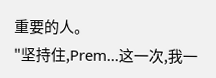重要的人。
"坚持住,Prem...这一次,我一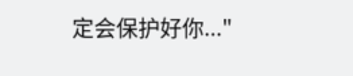定会保护好你..."